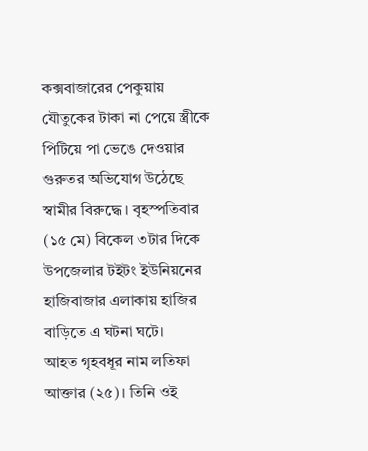কক্সবাজারের পেকুয়ায় যৌতুকের টাকা না পেয়ে স্ত্রীকে পিটিয়ে পা ভেঙে দেওয়ার গুরুতর অভিযোগ উঠেছে স্বামীর বিরুদ্ধে। বৃহস্পতিবার (১৫ মে) বিকেল ৩টার দিকে উপজেলার টইটং ইউনিয়নের হাজিবাজার এলাকায় হাজির বাড়িতে এ ঘটনা ঘটে।
আহত গৃহবধূর নাম লতিফা আক্তার (২৫)। তিনি ওই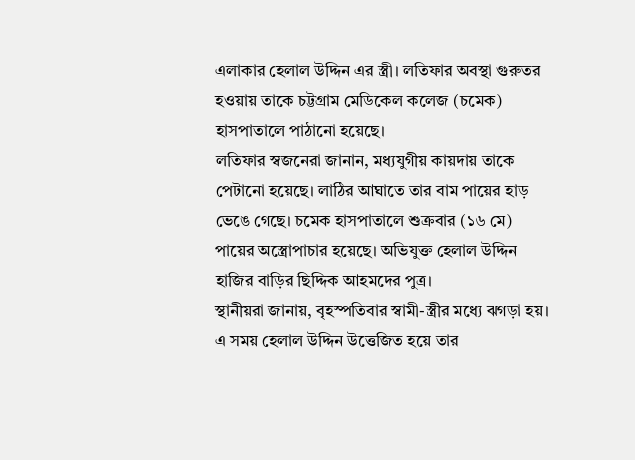এলাকার হেলাল উদ্দিন এর স্ত্রী। লতিফার অবস্থা গুরুতর হওয়ায় তাকে চট্টগ্রাম মেডিকেল কলেজ (চমেক) হাসপাতালে পাঠানো হয়েছে।
লতিফার স্বজনেরা জানান, মধ্যযুগীয় কায়দায় তাকে পেটানো হয়েছে। লাঠির আঘাতে তার বাম পায়ের হাড় ভেঙে গেছে। চমেক হাসপাতালে শুক্রবার (১৬ মে) পায়ের অস্ত্রোপাচার হয়েছে। অভিযুক্ত হেলাল উদ্দিন হাজির বাড়ির ছিদ্দিক আহমদের পুত্র।
স্থানীয়রা জানায়, বৃহস্পতিবার স্বামী-স্ত্রীর মধ্যে ঝগড়া হয়। এ সময় হেলাল উদ্দিন উত্তেজিত হয়ে তার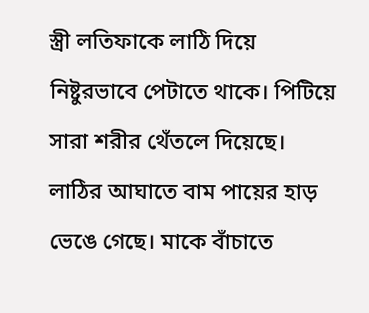স্ত্রী লতিফাকে লাঠি দিয়ে নিষ্টুরভাবে পেটাতে থাকে। পিটিয়ে সারা শরীর থেঁতলে দিয়েছে। লাঠির আঘাতে বাম পায়ের হাড় ভেঙে গেছে। মাকে বাঁচাতে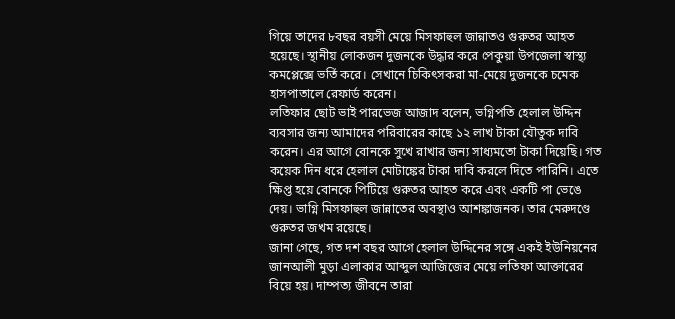গিয়ে তাদের ৮বছর বয়সী মেয়ে মিসফাহুল জান্নাতও গুরুতর আহত হয়েছে। স্থানীয় লোকজন দুজনকে উদ্ধার করে পেকুয়া উপজেলা স্বাস্থ্য কমপ্লেক্সে ভর্তি করে। সেখানে চিকিৎসকরা মা-মেয়ে দুজনকে চমেক হাসপাতালে রেফার্ড করেন।
লতিফার ছোট ভাই পারভেজ আজাদ বলেন, ভগ্নিপতি হেলাল উদ্দিন ব্যবসার জন্য আমাদের পরিবারের কাছে ১২ লাখ টাকা যৌতুক দাবি করেন। এর আগে বোনকে সুখে রাখার জন্য সাধ্যমতো টাকা দিয়েছি। গত কয়েক দিন ধরে হেলাল মোটাঙ্কের টাকা দাবি করলে দিতে পারিনি। এতে ক্ষিপ্ত হয়ে বোনকে পিটিয়ে গুরুতর আহত করে এবং একটি পা ভেঙে দেয়। ভাগ্নি মিসফাহুল জান্নাতের অবস্থাও আশঙ্কাজনক। তার মেরুদণ্ডে গুরুতর জখম রয়েছে।
জানা গেছে, গত দশ বছর আগে হেলাল উদ্দিনের সঙ্গে একই ইউনিয়নের জানআলী মুড়া এলাকার আব্দুল আজিজের মেয়ে লতিফা আক্তারের বিয়ে হয়। দাম্পত্য জীবনে তারা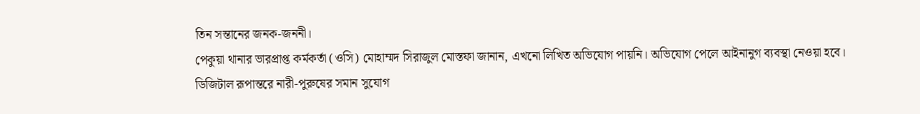তিন সন্তানের জনক-জননী।
পেকুয়া থানার ভারপ্রাপ্ত কর্মকর্তা (ওসি) মোহাম্মদ সিরাজুল মোস্তফা জানান, এখনো লিখিত অভিযোগ পায়নি। অভিযোগ পেলে আইনানুগ ব্যবস্থা নেওয়া হবে।
ডিজিটাল রূপান্তরে নারী-পুরুষের সমান সুযোগ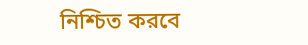নিশ্চিত করবে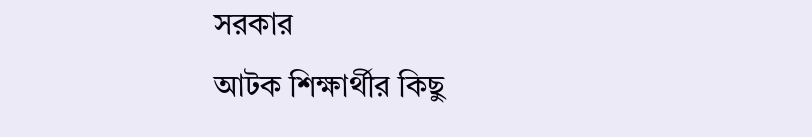সরকার
আটক শিক্ষার্থীর কিছু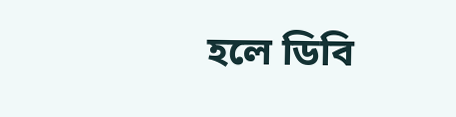হলে ডিবি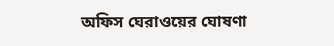অফিস ঘেরাওয়ের ঘোষণা